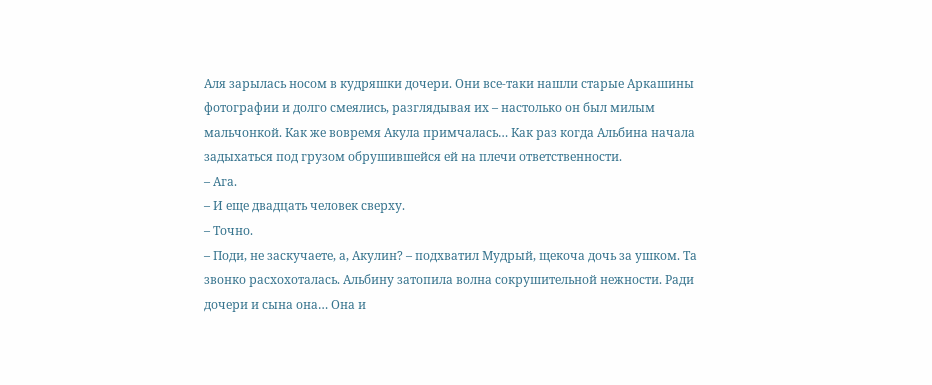Аля зарылась носом в кудряшки дочери. Они все-таки нашли старые Аркашины фотографии и долго смеялись, разглядывая их – настолько он был милым мальчонкой. Как же вовремя Акула примчалась… Как раз когда Альбина начала задыхаться под грузом обрушившейся ей на плечи ответственности.
– Ага.
– И еще двадцать человек сверху.
– Точно.
– Поди, не заскучаете, а, Акулин? – подхватил Мудрый, щекоча дочь за ушком. Та звонко расхохоталась. Альбину затопила волна сокрушительной нежности. Ради дочери и сына она… Она и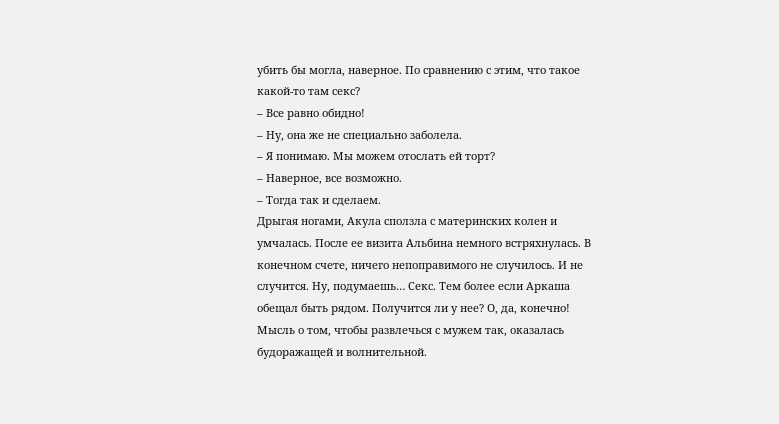убить бы могла, наверное. По сравнению с этим, что такое какой-то там секс?
– Все равно обидно!
– Ну, она же не специально заболела.
– Я понимаю. Мы можем отослать ей торт?
– Наверное, все возможно.
– Тогда так и сделаем.
Дрыгая ногами, Акула сползла с материнских колен и умчалась. После ее визита Альбина немного встряхнулась. В конечном счете, ничего непоправимого не случилось. И не случится. Ну, подумаешь… Секс. Тем более если Аркаша обещал быть рядом. Получится ли у нее? О, да, конечно! Мысль о том, чтобы развлечься с мужем так, оказалась будоражащей и волнительной.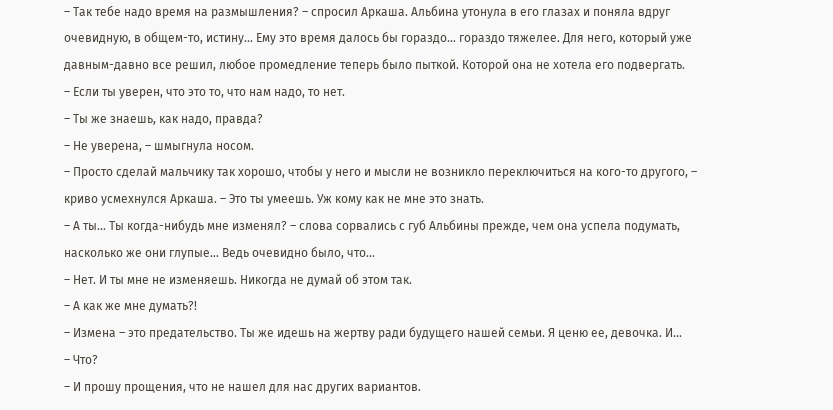– Так тебе надо время на размышления? – спросил Аркаша. Альбина утонула в его глазах и поняла вдруг очевидную, в общем-то, истину… Ему это время далось бы гораздо… гораздо тяжелее. Для него, который уже давным-давно все решил, любое промедление теперь было пыткой. Которой она не хотела его подвергать.
– Если ты уверен, что это то, что нам надо, то нет.
– Ты же знаешь, как надо, правда?
– Не уверена, – шмыгнула носом.
– Просто сделай мальчику так хорошо, чтобы у него и мысли не возникло переключиться на кого-то другого, – криво усмехнулся Аркаша. – Это ты умеешь. Уж кому как не мне это знать.
– А ты… Ты когда-нибудь мне изменял? – слова сорвались с губ Альбины прежде, чем она успела подумать, насколько же они глупые… Ведь очевидно было, что…
– Нет. И ты мне не изменяешь. Никогда не думай об этом так.
– А как же мне думать?!
– Измена – это предательство. Ты же идешь на жертву ради будущего нашей семьи. Я ценю ее, девочка. И…
– Что?
– И прошу прощения, что не нашел для нас других вариантов.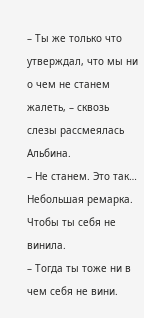– Ты же только что утверждал, что мы ни о чем не станем жалеть, – сквозь слезы рассмеялась Альбина.
– Не станем. Это так… Небольшая ремарка. Чтобы ты себя не винила.
– Тогда ты тоже ни в чем себя не вини.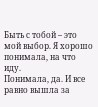Быть с тобой – это мой выбор. Я хорошо понимала, на что иду.
Понимала, да. И все равно вышла за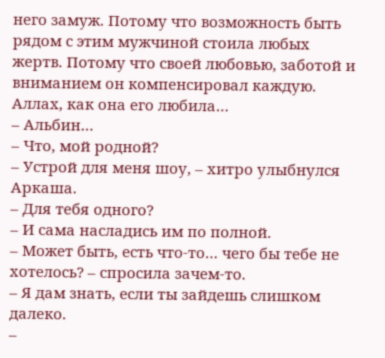него замуж. Потому что возможность быть рядом с этим мужчиной стоила любых жертв. Потому что своей любовью, заботой и вниманием он компенсировал каждую. Аллах, как она его любила…
– Альбин…
– Что, мой родной?
– Устрой для меня шоу, – хитро улыбнулся Аркаша.
– Для тебя одного?
– И сама насладись им по полной.
– Может быть, есть что-то… чего бы тебе не хотелось? – спросила зачем-то.
– Я дам знать, если ты зайдешь слишком далеко.
–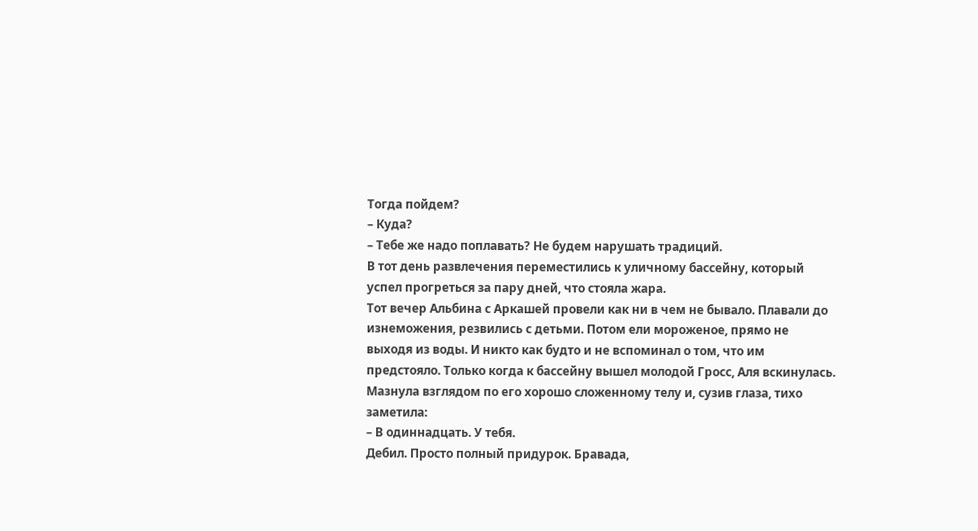Тогда пойдем?
– Куда?
– Тебе же надо поплавать? Не будем нарушать традиций.
В тот день развлечения переместились к уличному бассейну, который успел прогреться за пару дней, что стояла жара.
Тот вечер Альбина с Аркашей провели как ни в чем не бывало. Плавали до изнеможения, резвились с детьми. Потом ели мороженое, прямо не выходя из воды. И никто как будто и не вспоминал о том, что им предстояло. Только когда к бассейну вышел молодой Гросс, Аля вскинулась. Мазнула взглядом по его хорошо сложенному телу и, сузив глаза, тихо заметила:
– В одиннадцать. У тебя.
Дебил. Просто полный придурок. Бравада,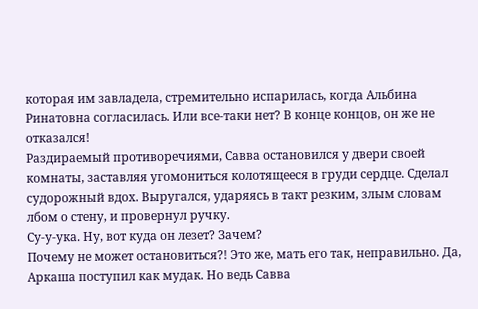которая им завладела, стремительно испарилась, когда Альбина Ринатовна согласилась. Или все-таки нет? В конце концов, он же не отказался!
Раздираемый противоречиями, Савва остановился у двери своей комнаты, заставляя угомониться колотящееся в груди сердце. Сделал судорожный вдох. Выругался, ударяясь в такт резким, злым словам лбом о стену, и провернул ручку.
Су-у-ука. Ну, вот куда он лезет? Зачем?
Почему не может остановиться?! Это же, мать его так, неправильно. Да, Аркаша поступил как мудак. Но ведь Савва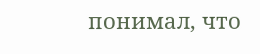понимал, что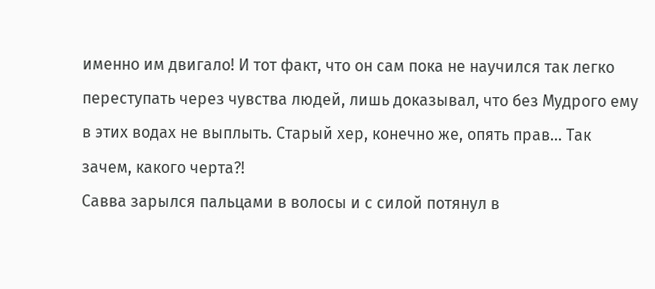именно им двигало! И тот факт, что он сам пока не научился так легко переступать через чувства людей, лишь доказывал, что без Мудрого ему в этих водах не выплыть. Старый хер, конечно же, опять прав… Так зачем, какого черта?!
Савва зарылся пальцами в волосы и с силой потянул в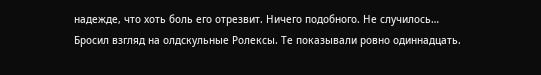надежде, что хоть боль его отрезвит. Ничего подобного. Не случилось…
Бросил взгляд на олдскульные Ролексы. Те показывали ровно одиннадцать.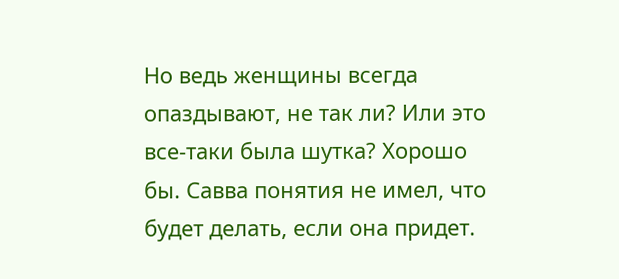Но ведь женщины всегда опаздывают, не так ли? Или это все-таки была шутка? Хорошо бы. Савва понятия не имел, что будет делать, если она придет.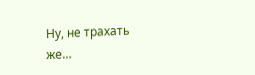Ну, не трахать же…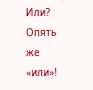Или? Опять же «или»!